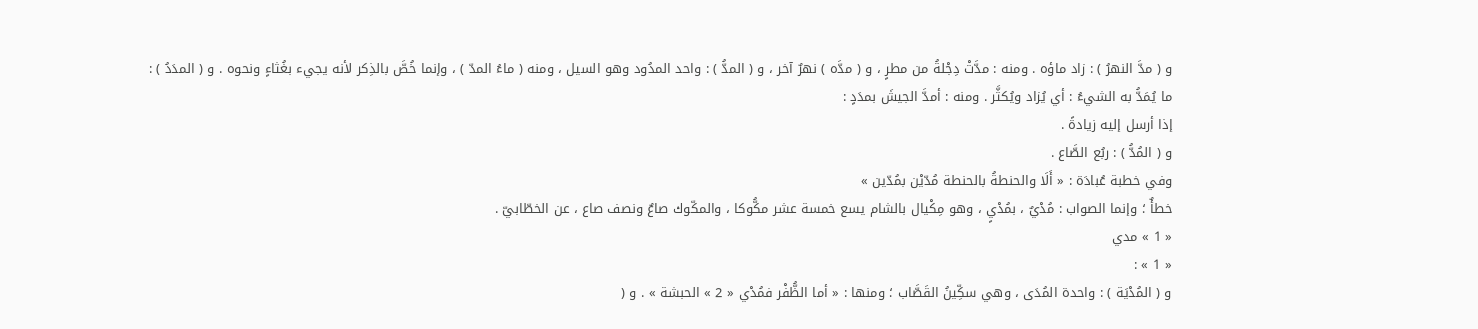و ( مدَّ النهرُ ) : زاد ماؤه . ومنه : مدَّتْ دِجْلةُ من مطرٍ ، و ( مدَّه ) نهرٌ آخر ، و ( المدُّ ) : واحد المدُود وهو السيل ، ومنه ( ماءُ المدّ ) ، وإنما خُصَّ بالذِكر لأنه يجيء بغُثاءٍ ونحوه . و ( المدَدُ ) :
ما يُمَدُّ به الشيءُ : أي يُزاد ويُكثَّر . ومنه : أمدَّ الجيشَ بمدَدٍ :
إذا أرسل إليه زيادةً .
و ( المُدُّ ) : ربُع الصَّاع .
وفي خطبة عُبادَة : « أَلَا والحنطةُ بالحنطة مُدّيْن بمُدّين »
خطأٌ ؛ وإنما الصواب : مُدْيٌ ، بمُدْيٍ ، وهو مِكْيال بالشام يسع خمسة عشر مكُّوكا ، والمكّوك صاعٌ ونصف صاع ، عن الخطّابيّ .
« 1 » مدي
« 1 » :
و ( المُدْيَة ) : واحدة المُدَى ، وهي سكِّينُ القَصَّاب ؛ ومنها : « أما الظُّفْر فمُدْي « 2 » الحبشة » . و (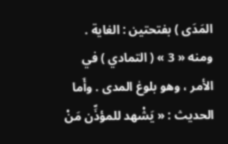المَدَى ) بفتحتين : الغاية . ومنه « 3 » ( التمادي ) في الأمر ، وهو بلوغ المدى . وأَما
الحديث : « يَشْهد للمؤذِّن مَنْ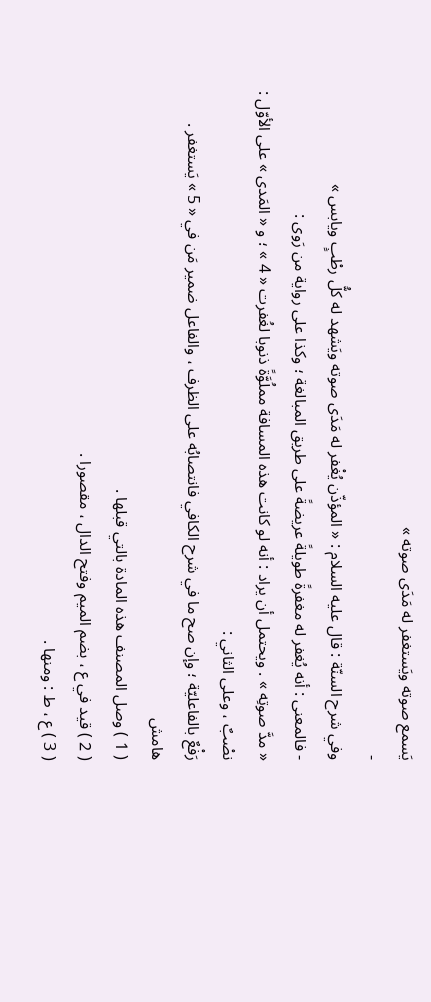يَسمع صوته ويَستغفر له مَدَى صوته »
-
وفي شرح السنّة : قال عليه السلام : « المؤذّن يُغْفر له مَدَى صوته ويَشهد له كلُّ رطْبٍ ويابس »
- فالمعنى : أنه يُغفر له مغفرةً طويلةً عريضةً على طريق المبالغة ؛ وكذا على رواية من رَوى :
« مدَّ صوتِه » . ويحتمل أن يراد : أنه لو كانت هذه المسافة مملُوَّةً ذنوبا لغُفرت « 4 » ؛ و « المَدى » على الأوّل : نصْبٌ ، وعلى الثاني :
رَفْعٌ بالفاعليّة ؛ وإن صح ما في شرح الكافي فانتصابُه على الظرف ، والفاعل ضمير مَن في « 5 » يَستغفر .
هامش
( 1 ) وصل المصنف هذه المادة بالتي قبلها .
( 2 ) قيد في ع ، بضم الميم وفتح الدال ، مقصورا .
( 3 ) ع ، ط : ومنها .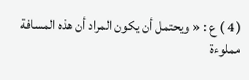( 4 ) ع : « ويحتمل أن يكون المراد أن هذه المسافة مملوءة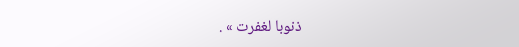ذنوبا لغفرت » .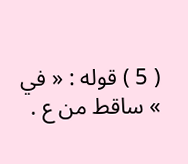( 5 ) قوله : « في » ساقط من ع .